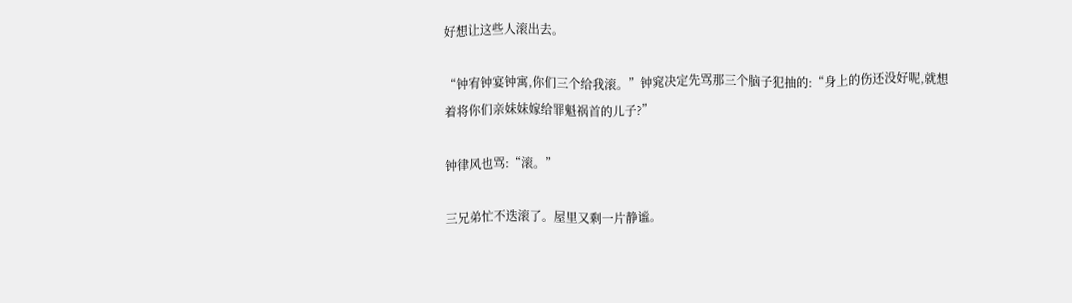好想让这些人滚出去。

“钟宥钟宴钟寓,你们三个给我滚。”钟窕决定先骂那三个脑子犯抽的:“身上的伤还没好呢,就想着将你们亲妹妹嫁给罪魁祸首的儿子?”

钟律风也骂:“滚。”

三兄弟忙不迭滚了。屋里又剩一片静谧。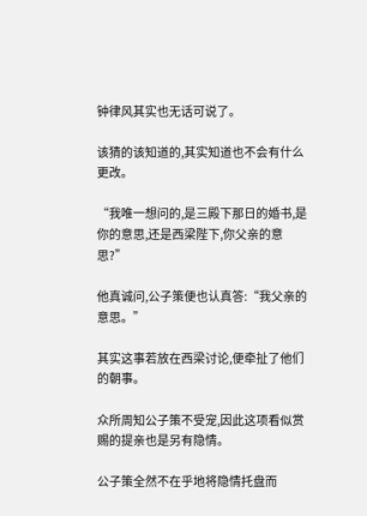钟律风其实也无话可说了。

该猜的该知道的,其实知道也不会有什么更改。

“我唯一想问的,是三殿下那日的婚书,是你的意思,还是西梁陛下,你父亲的意思?”

他真诚问,公子策便也认真答:“我父亲的意思。”

其实这事若放在西梁讨论,便牵扯了他们的朝事。

众所周知公子策不受宠,因此这项看似赏赐的提亲也是另有隐情。

公子策全然不在乎地将隐情托盘而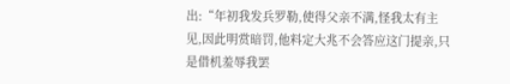出:“年初我发兵罗勒,使得父亲不满,怪我太有主见,因此明赏暗罚,他料定大兆不会答应这门提亲,只是借机羞辱我罢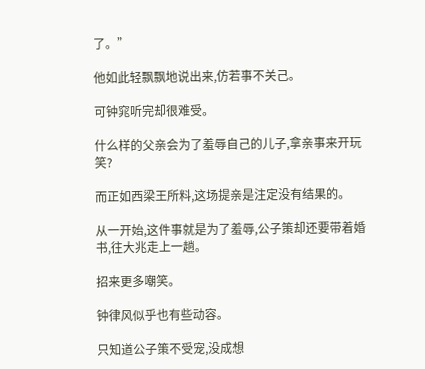了。”

他如此轻飘飘地说出来,仿若事不关己。

可钟窕听完却很难受。

什么样的父亲会为了羞辱自己的儿子,拿亲事来开玩笑?

而正如西梁王所料,这场提亲是注定没有结果的。

从一开始,这件事就是为了羞辱,公子策却还要带着婚书,往大兆走上一趟。

招来更多嘲笑。

钟律风似乎也有些动容。

只知道公子策不受宠,没成想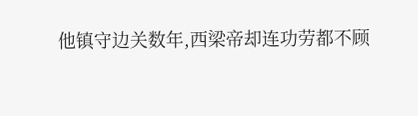他镇守边关数年,西梁帝却连功劳都不顾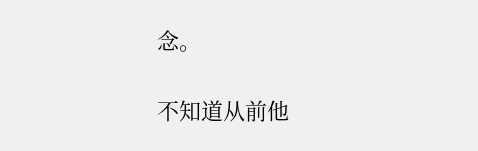念。

不知道从前他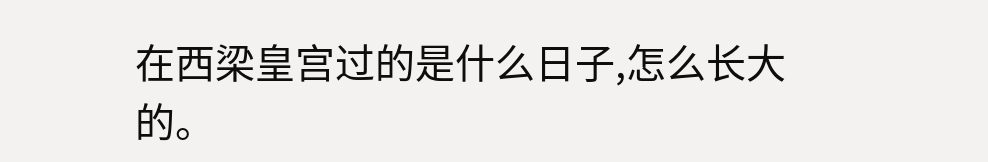在西梁皇宫过的是什么日子,怎么长大的。